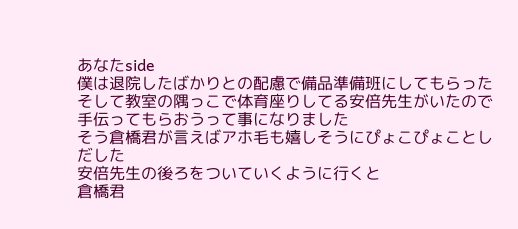あなたside
僕は退院したばかりとの配慮で備品準備班にしてもらった
そして教室の隅っこで体育座りしてる安倍先生がいたので手伝ってもらおうって事になりました
そう倉橋君が言えばアホ毛も嬉しそうにぴょこぴょことしだした
安倍先生の後ろをついていくように行くと
倉橋君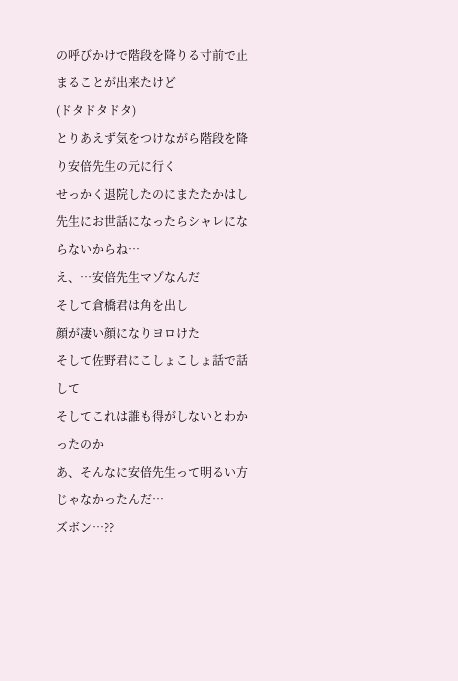の呼びかけで階段を降りる寸前で止まることが出来たけど
(ドタドタドタ)
とりあえず気をつけながら階段を降り安倍先生の元に行く
せっかく退院したのにまたたかはし先生にお世話になったらシャレにならないからね…
え、…安倍先生マゾなんだ
そして倉橋君は角を出し
顔が凄い顔になりヨロけた
そして佐野君にこしょこしょ話で話して
そしてこれは誰も得がしないとわかったのか
あ、そんなに安倍先生って明るい方じゃなかったんだ…
ズボン…??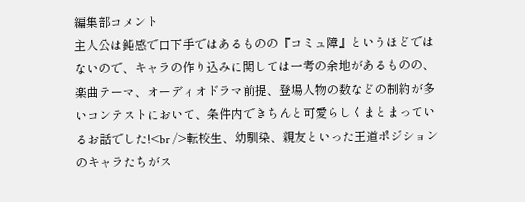編集部コメント
主人公は鈍感で口下手ではあるものの『コミュ障』というほどではないので、キャラの作り込みに関しては一考の余地があるものの、楽曲テーマ、オーディオドラマ前提、登場人物の数などの制約が多いコンテストにおいて、条件内できちんと可愛らしくまとまっているお話でした!<br />転校生、幼馴染、親友といった王道ポジションのキャラたちがス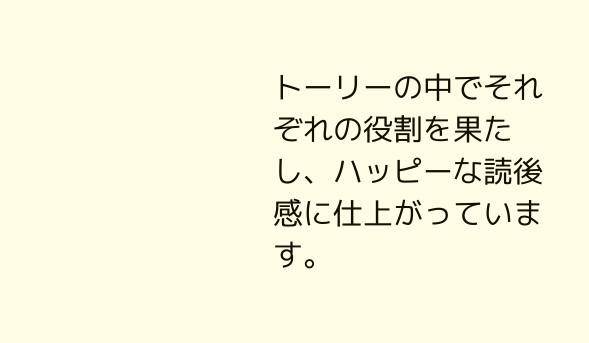トーリーの中でそれぞれの役割を果たし、ハッピーな読後感に仕上がっています。